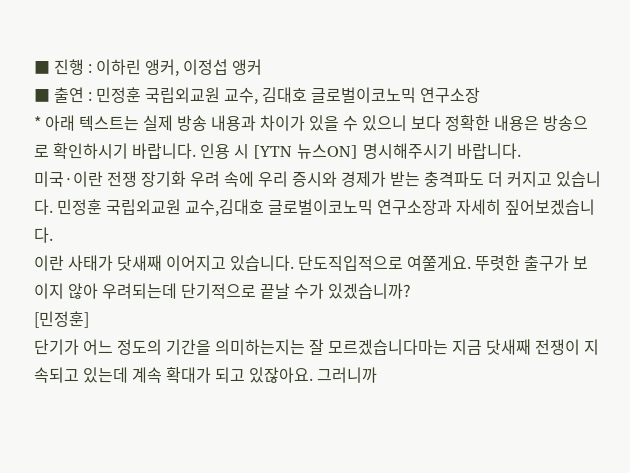■ 진행 : 이하린 앵커, 이정섭 앵커
■ 출연 : 민정훈 국립외교원 교수, 김대호 글로벌이코노믹 연구소장
* 아래 텍스트는 실제 방송 내용과 차이가 있을 수 있으니 보다 정확한 내용은 방송으로 확인하시기 바랍니다. 인용 시 [YTN 뉴스ON] 명시해주시기 바랍니다.
미국·이란 전쟁 장기화 우려 속에 우리 증시와 경제가 받는 충격파도 더 커지고 있습니다. 민정훈 국립외교원 교수,김대호 글로벌이코노믹 연구소장과 자세히 짚어보겠습니다.
이란 사태가 닷새째 이어지고 있습니다. 단도직입적으로 여쭐게요. 뚜렷한 출구가 보이지 않아 우려되는데 단기적으로 끝날 수가 있겠습니까?
[민정훈]
단기가 어느 정도의 기간을 의미하는지는 잘 모르겠습니다마는 지금 닷새째 전쟁이 지속되고 있는데 계속 확대가 되고 있잖아요. 그러니까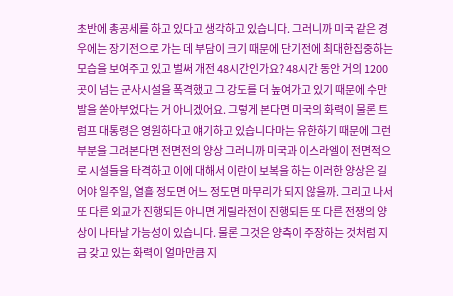초반에 총공세를 하고 있다고 생각하고 있습니다. 그러니까 미국 같은 경우에는 장기전으로 가는 데 부담이 크기 때문에 단기전에 최대한집중하는 모습을 보여주고 있고 벌써 개전 48시간인가요? 48시간 동안 거의 1200곳이 넘는 군사시설을 폭격했고 그 강도를 더 높여가고 있기 때문에 수만 발을 쏟아부었다는 거 아니겠어요. 그렇게 본다면 미국의 화력이 물론 트럼프 대통령은 영원하다고 얘기하고 있습니다마는 유한하기 때문에 그런 부분을 그려본다면 전면전의 양상 그러니까 미국과 이스라엘이 전면적으로 시설들을 타격하고 이에 대해서 이란이 보복을 하는 이러한 양상은 길어야 일주일, 열흘 정도면 어느 정도면 마무리가 되지 않을까. 그리고 나서 또 다른 외교가 진행되든 아니면 게릴라전이 진행되든 또 다른 전쟁의 양상이 나타날 가능성이 있습니다. 물론 그것은 양측이 주장하는 것처럼 지금 갖고 있는 화력이 얼마만큼 지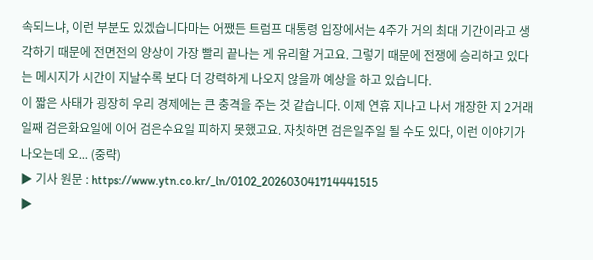속되느냐, 이런 부분도 있겠습니다마는 어쨌든 트럼프 대통령 입장에서는 4주가 거의 최대 기간이라고 생각하기 때문에 전면전의 양상이 가장 빨리 끝나는 게 유리할 거고요. 그렇기 때문에 전쟁에 승리하고 있다는 메시지가 시간이 지날수록 보다 더 강력하게 나오지 않을까 예상을 하고 있습니다.
이 짧은 사태가 굉장히 우리 경제에는 큰 충격을 주는 것 같습니다. 이제 연휴 지나고 나서 개장한 지 2거래일째 검은화요일에 이어 검은수요일 피하지 못했고요. 자칫하면 검은일주일 될 수도 있다, 이런 이야기가 나오는데 오... (중략)
▶ 기사 원문 : https://www.ytn.co.kr/_ln/0102_202603041714441515
▶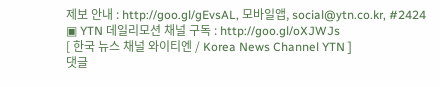제보 안내 : http://goo.gl/gEvsAL, 모바일앱, social@ytn.co.kr, #2424
▣ YTN 데일리모션 채널 구독 : http://goo.gl/oXJWJs
[ 한국 뉴스 채널 와이티엔 / Korea News Channel YTN ]
댓글